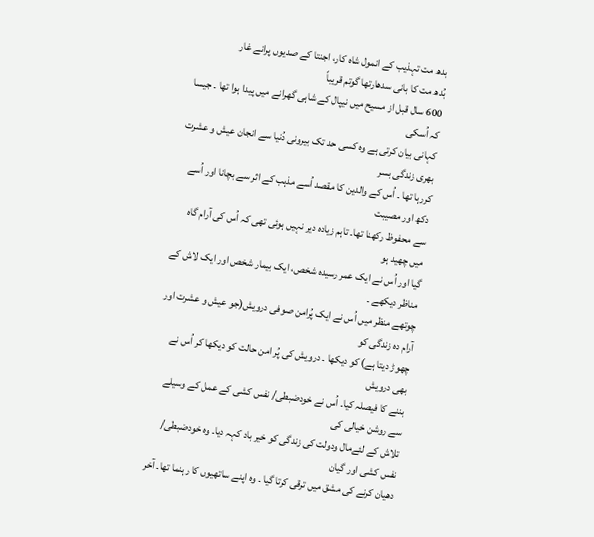بدھ مت تہذیب کے انمول شاہ کار، اجنتا کے صدیوں پرانے غار
بُدھ مت کا بانی سدھارتھا گوتم قریباً
600 سال قبل از مسیح میں نیپال کے شاہی گھرانے میں پیدا ہوا تھا ۔ جیسا کہ اُسکی
کہانی بیان کرتی ہے وہ کسی حد تک بیرونی دُنیا سے انجان عیش و عشرت بھری زندگی بسر
کررہا تھا ۔ اُس کے والدین کا مقصد اُسے مذہب کے اثر سے بچانا اور اُسے دکھ اور مصیبت
سے محفوظ رکھنا تھا۔ تاہم زیادہ دیر نہیں ہوئی تھی کہ اُس کی آرام گاہ میں چھید ہو
گیا اور اُس نے ایک عمر رسیدہ شخص، ایک بیمار شخص اور ایک لاش کے مناظر دیکھے ۔
چوتھے منظر میں اُس نے ایک پُرامن صوفی درویش(جو عیش و عشرت اور آرام دہ زندگی کو
چھوڑ دیتا ہے) کو دیکھا ۔ درویش کی پُر امن حالت کو دیکھا کر اُس نے بھی درویش
بننے کا فیصلہ کیا۔ اُس نے خودضبطی/ نفس کشی کے عمل کے وسیلے سے روشن خیالی کی
تلاش کے لئےمال ودولت کی زندگی کو خیر باد کہہ دیا۔ وہ خودضبطی/ نفس کشی اور گیان
دھیان کرنے کی مشق میں ترقی کرتا گیا ۔ وہ اپنے ساتھیوں کا رہنما تھا۔ آخر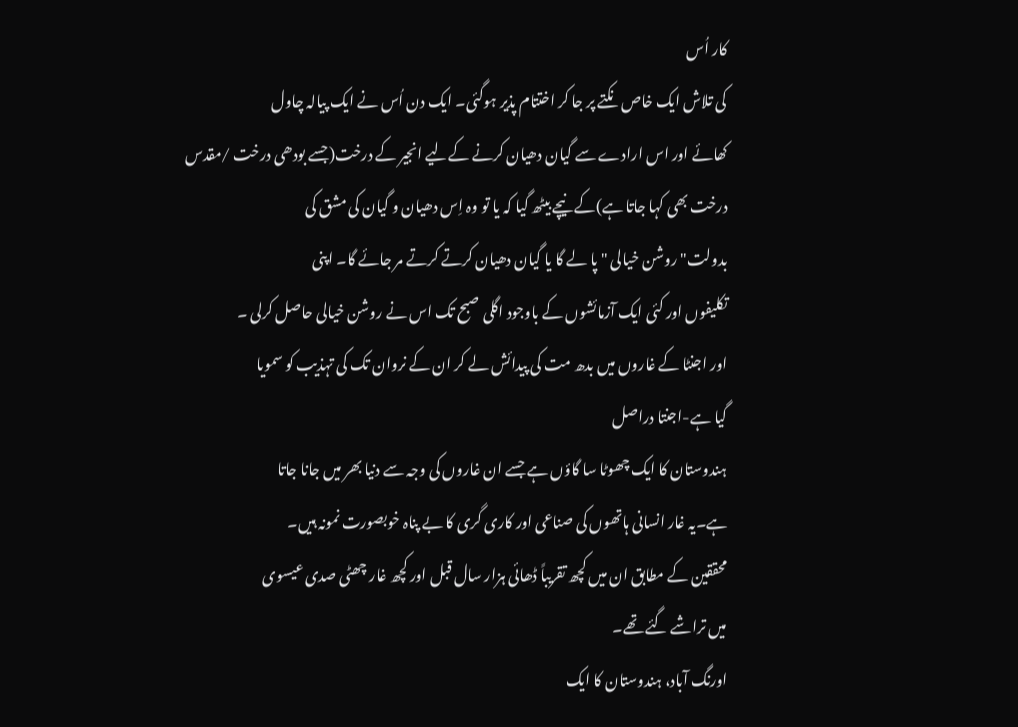کار اُس
کی تلاش ایک خاص نکتے پر جا کر اختتام پذیر ہوگئی۔ ایک دن اُس نے ایک پیالہ چاول
کھائے اور اس ارادے سے گیان دھیان کرنے کےلیے انجیر کے درخت(جسے بودھی درخت /مقدس
درخت بھی کہا جاتا ہے)کے نیچے بیٹھ گیا کہ یا تو وہ اِس دھیان و گیان کی مشق کی
بدولت" روشن خیالی " پا لے گا یا گیان دھیان کرتے کرتے مر جائے گا۔ اپنی
تکلیفوں اور کئی ایک آزمائشوں کے باوجود اگلی صبح تک اس نے روشن خیالی حاصل کرلی ۔
اور اجنٹا کے غاروں میں بدھ مت کی پیدائش لے کر ان کے نروان تک کی تہذیب کو سمویا
گیا ہے-اجنتا دراصل
ہندوستان کا ایک چھوٹا سا گاؤں ہے جسے ان غاروں کی وجہ سے دنیا بھر میں جانا جاتا
ہے۔یہ غار انسانی ہاتھوں کی صناعی اور کاری گری کا بے پناہ خوبصورت نمونہ ہیں۔
محققین کے مطابق ان میں کچھ تقریباً ڈھائی ہزار سال قبل اور کچھ غار چھٹی صدی عیسوی
میں تراشے گئے تھے۔
اورنگ آباد، ہندوستان کا ایک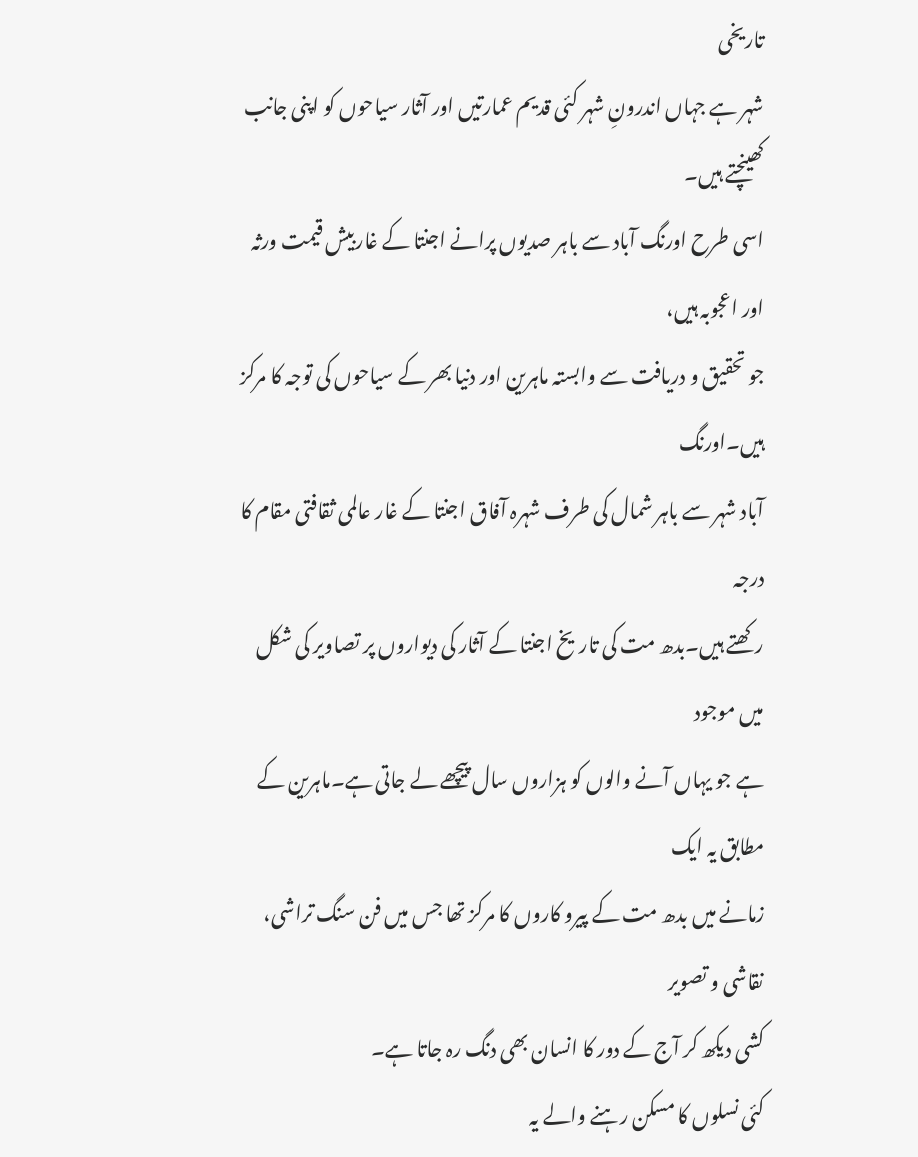تاریخی
شہر ہے جہاں اندرونِ شہر کئی قدیم عمارتیں اور آثار سیاحوں کو اپنی جانب کھینچتے ہیں۔
اسی طرح اورنگ آباد سے باہر صدیوں پرانے اجنتا کے غاربیش قیمت ورثہ اور اعجوبہ ہیں،
جو تحقیق و دریافت سے وابستہ ماہرین اور دنیا بھر کے سیاحوں کی توجہ کا مرکز ہیں۔اورنگ
آباد شہر سے باہر شمال کی طرف شہرہ آفاق اجنتا کے غار عالمی ثقافتی مقام کا درجہ
رکھتے ہیں۔بدھ مت کی تاریخ اجنتا کے آثار کی دیواروں پر تصاویر کی شکل میں موجود
ہے جو یہاں آنے والوں کو ہزاروں سال پیچھے لے جاتی ہے۔ماہرین کے مطابق یہ ایک
زمانے میں بدھ مت کے پیرو کاروں کا مرکز تھا جس میں فن سنگ تراشی، نقاشی و تصویر
کشی دیکھ کر آج کے دور کا انسان بھی دنگ رہ جاتا ہے۔
کئی نسلوں کا مسکن رہنے والے یہ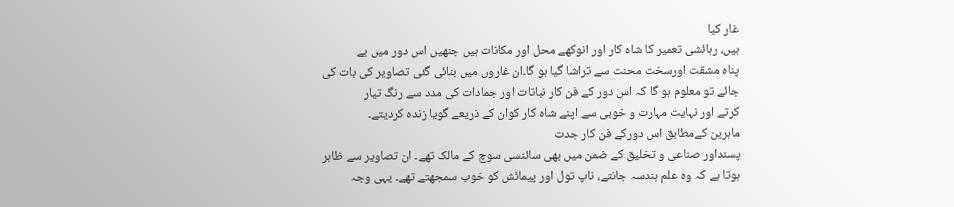غار کیا
ہیں، رہائشی تعمیر کا شاہ کار اور انوکھے محل اور مکانات ہیں جنھیں اس دور میں بے
پناہ مشقت اورسخت محنت سے تراشا گیا ہو گا۔ان غاروں میں بنائی گئی تصاویر کی بات کی
جائے تو معلوم ہو گا کہ اس دور کے فن کار نباتات اور جمادات کی مدد سے رنگ تیار
کرتے اور نہایت مہارت و خوبی سے اپنے شاہ کار کوان کے ذریعے گویا زندہ کردیتے۔
ماہرین کےمطابق اس دورکے فن کار جدت
پسنداور صناعی و تخلیق کے ضمن میں بھی سائنسی سوچ کے مالک تھے۔ ان تصاویر سے ظاہر
ہوتا ہے کہ وہ علم ہندسہ جانتے، ناپ تول اور پیمائش کو خوب سمجھتے تھے۔ یہی وجہ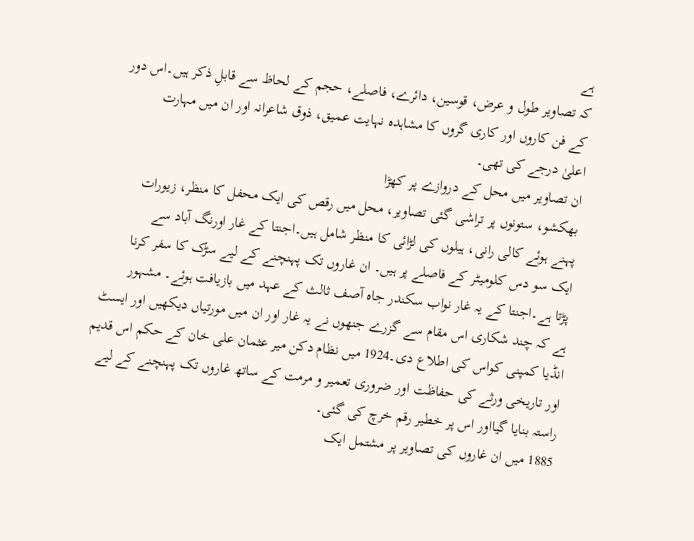ہے
کہ تصاویر طول و عرض، قوسین، دائرے، فاصلے، حجم کے لحاظ سے قابلِ ذکر ہیں۔اس دور
کے فن کاروں اور کاری گروں کا مشاہدہ نہایت عمیق، ذوق شاعرانہ اور ان میں مہارت
اعلیٰ درجے کی تھی۔
ان تصاویر میں محل کے دروازے پر کھڑا
بھکشو، ستونوں پر تراشی گئی تصاویر، محل میں رقص کی ایک محفل کا منظر، زیورات
پہنے ہوئے کالی رانی، ہیلوں کی لڑائی کا منظر شامل ہیں۔اجنتا کے غار اورنگ آباد سے
ایک سو دس کلومیٹر کے فاصلے پر ہیں۔ ان غاروں تک پہنچنے کے لیے سڑک کا سفر کرنا
پڑتا ہے۔اجنتا کے یہ غار نواب سکندر جاہ آصف ثالث کے عہد میں بازیافت ہوئے۔ مشہور
ہے کہ چند شکاری اس مقام سے گزرے جنھوں نے یہ غار اور ان میں مورتیاں دیکھیں اور ایسٹ
انڈیا کمپنی کواس کی اطلاع دی۔1924 میں نظام دکن میر عثمان علی خان کے حکم اس قدیم
اور تاریخی ورثے کی حفاظت اور ضروری تعمیر و مرمت کے ساتھ غاروں تک پہنچنے کے لیے
راستہ بنایا گیااور اس پر خطیر رقم خرچ کی گئی۔
1885 میں ان غاروں کی تصاویر پر مشتمل ایک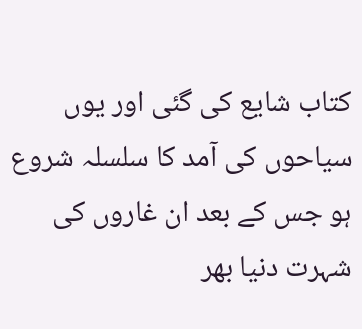کتاب شایع کی گئی اور یوں سیاحوں کی آمد کا سلسلہ شروع ہو جس کے بعد ان غاروں کی
شہرت دنیا بھر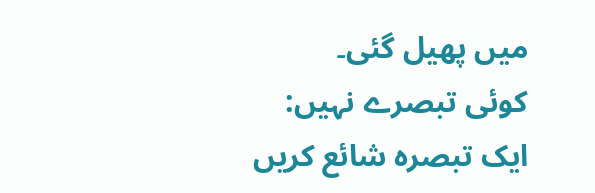میں پھیل گئی۔
کوئی تبصرے نہیں:
ایک تبصرہ شائع کریں